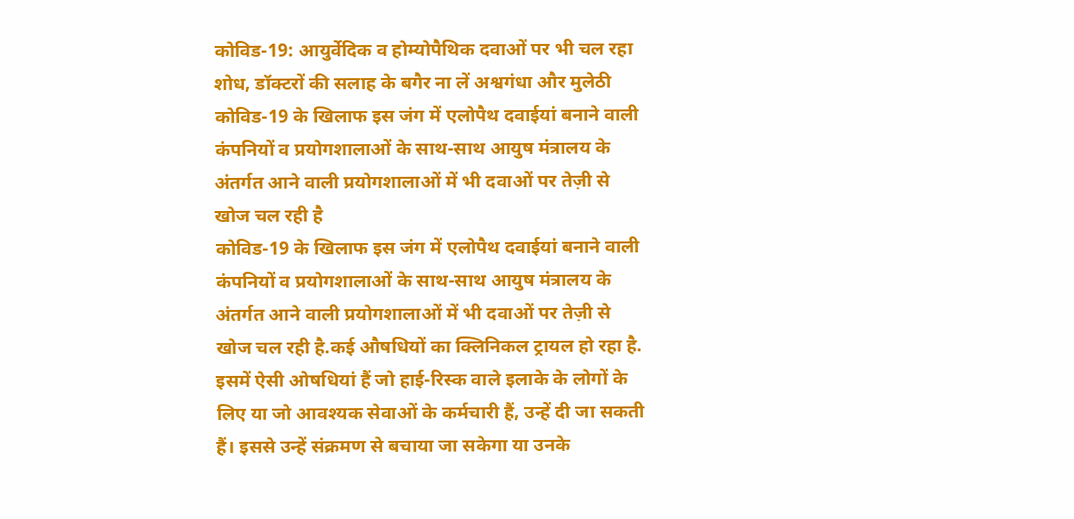कोविड-19: आयुर्वेदिक व होम्योपैथिक दवाओं पर भी चल रहा शोध, डॉक्टरों की सलाह के बगैर ना लें अश्वगंधा और मुलेठी
कोविड-19 के खिलाफ इस जंग में एलोपैथ दवाईयां बनाने वाली कंपनियों व प्रयोगशालाओं के साथ-साथ आयुष मंत्रालय के अंतर्गत आने वाली प्रयोगशालाओं में भी दवाओं पर तेज़ी से खोज चल रही है
कोविड-19 के खिलाफ इस जंग में एलोपैथ दवाईयां बनाने वाली कंपनियों व प्रयोगशालाओं के साथ-साथ आयुष मंत्रालय के अंतर्गत आने वाली प्रयोगशालाओं में भी दवाओं पर तेज़ी से खोज चल रही है.कई औषधियों का क्लिनिकल ट्रायल हो रहा है. इसमें ऐसी ओषधियां हैं जो हाई-रिस्क वाले इलाके के लोगों के लिए या जो आवश्यक सेवाओं के कर्मचारी हैं, उन्हें दी जा सकती हैं। इससे उन्हें संक्रमण से बचाया जा सकेगा या उनके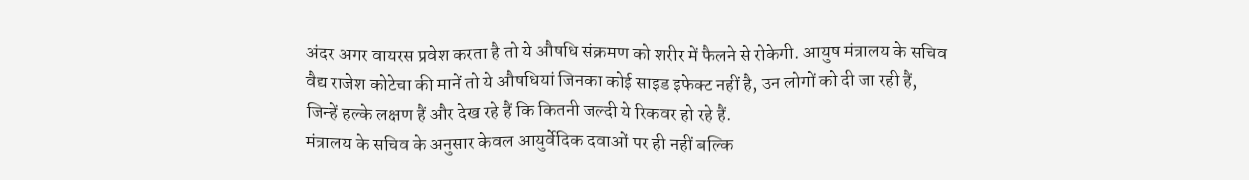अंदर अगर वायरस प्रवेश करता है तो ये औषधि संक्रमण को शरीर में फैलने से रोकेगी. आयुष मंत्रालय के सचिव वैद्य राजेश कोटेचा की मानें तो ये औषधियां जिनका कोई साइड इफेक्ट नहीं है, उन लोगों को दी जा रही हैं, जिन्हें हल्के लक्षण हैं और देख रहे हैं कि कितनी जल्दी ये रिकवर हो रहे हैं.
मंत्रालय के सचिव के अनुसार केवल आयुर्वेदिक दवाओं पर ही नहीं बल्कि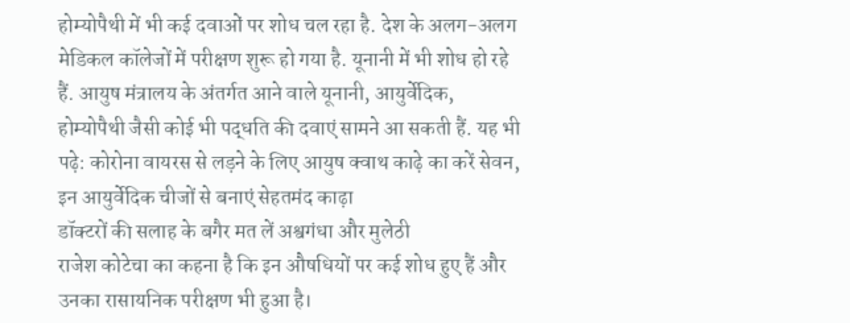होम्योपैथी में भी कई दवाओं पर शोध चल रहा है. देश के अलग-अलग मेडिकल कॉलेजों में परीक्षण शुरू हो गया है. यूनानी में भी शोध हो रहे हैं. आयुष मंत्रालय के अंतर्गत आने वाले यूनानी, आयुर्वेदिक, होम्योपैथी जैसी कोई भी पद्धति की दवाएं सामने आ सकती हैं. यह भी पढ़े: कोरोना वायरस से लड़ने के लिए आयुष क्वाथ काढ़े का करें सेवन, इन आयुर्वेदिक चीजों से बनाएं सेहतमंद काढ़ा
डॉक्टरों की सलाह के बगैर मत लें अश्वगंधा और मुलेठी
राजेश कोटेचा का कहना है कि इन औषधियों पर कई शोध हुए हैं और उनका रासायनिक परीक्षण भी हुआ है।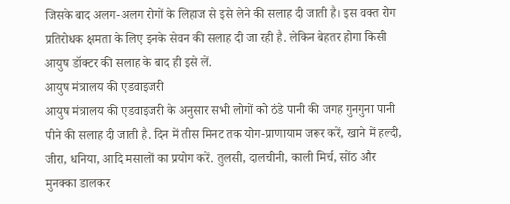जिसके बाद अलग-अलग रोगों के लिहाज से इसे लेने की सलाह दी जाती है। इस वक्त रोग प्रतिरोधक क्षमता के लिए इनके सेवन की सलाह दी जा रही है. लेकिन बेहतर होगा किसी आयुष डॉक्टर की सलाह के बाद ही इसे लें.
आयुष मंत्रालय की एडवाइजरी
आयुष मंत्रालय की एडवाइजरी के अनुसार सभी लोगों को ठंडे पानी की जगह गुनगुना पानी पीने की सलाह दी जाती है. दिन में तीस मिनट तक योग-प्राणायाम जरूर करें, खाने में हल्दी, जीरा, धनिया, आदि मसालों का प्रयोग करें. तुलसी, दालचीनी, काली मिर्च, सोंठ और मुनक्का डालकर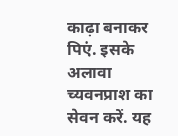काढ़ा बनाकर पिएं. इसके अलावा च्यवनप्राश का सेवन करें. यह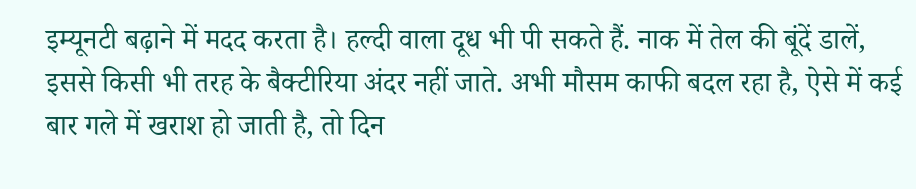इम्यूनटी बढ़ाने में मदद करता है। हल्दी वाला दूध भी पी सकते हैं. नाक में तेल की बूंदें डालें, इससे किसी भी तरह के बैक्टीरिया अंदर नहीं जाते. अभी मौसम काफी बदल रहा है, ऐसे में कई बार गले में खराश हो जाती है, तो दिन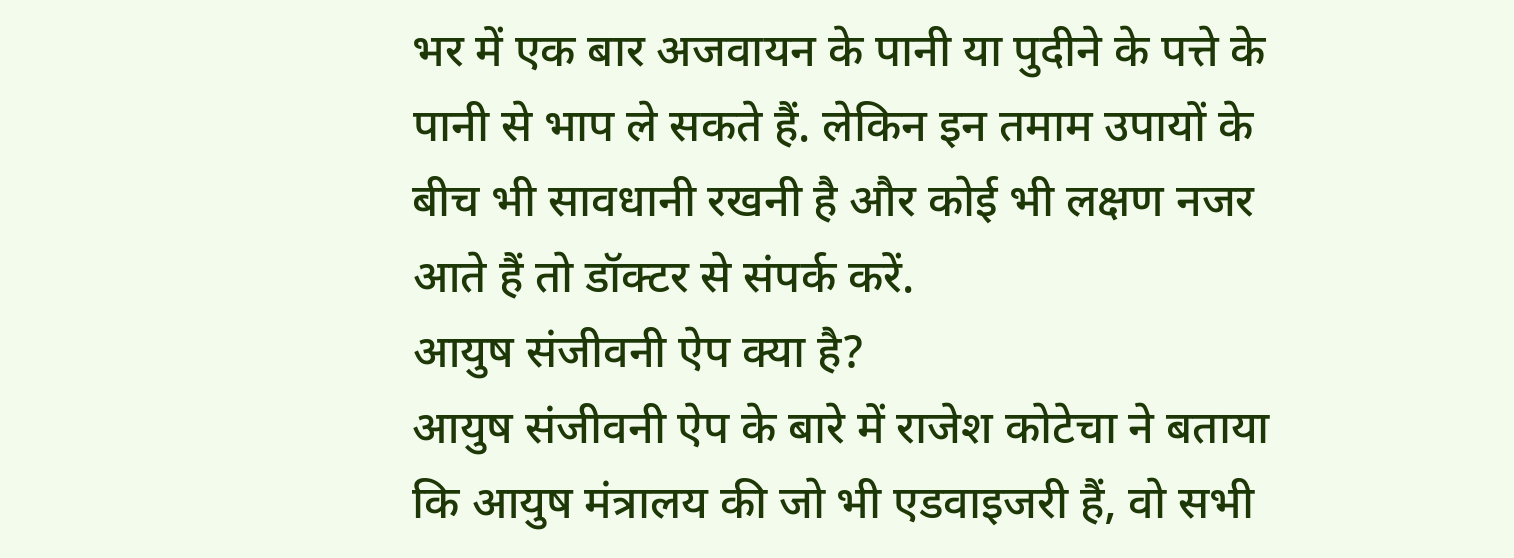भर में एक बार अजवायन के पानी या पुदीने के पत्ते के पानी से भाप ले सकते हैं. लेकिन इन तमाम उपायों के बीच भी सावधानी रखनी है और कोई भी लक्षण नजर आते हैं तो डॉक्टर से संपर्क करें.
आयुष संजीवनी ऐप क्या है?
आयुष संजीवनी ऐप के बारे में राजेश कोटेचा ने बताया कि आयुष मंत्रालय की जो भी एडवाइजरी हैं, वो सभी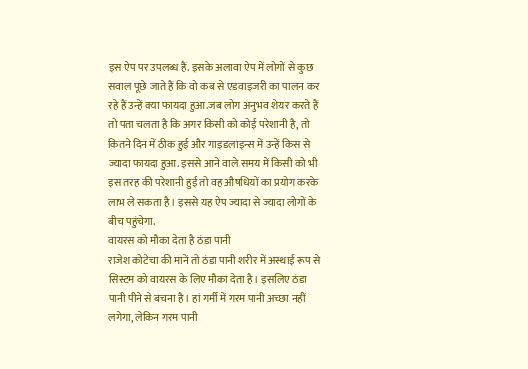इस ऐप पर उपलब्ध हैं. इसके अलावा ऐप में लोगों से कुछ सवाल पूछे जाते हैं कि वो कब से एडवाइजरी का पालन कर रहे हैं उन्हें क्या फायदा हुआ.जब लोग अनुभव शेयर करते हैं तो पता चलता है कि अगर किसी को कोई परेशानी है, तो कितने दिन में ठीक हुई और गाइडलाइन्स में उन्हें किस से ज्यादा फायदा हुआ. इससे आने वाले समय में किसी को भी इस तरह की परेशानी हुई तो वह औषधियों का प्रयोग करके लाभ ले सकता है। इससे यह ऐप ज्यादा से ज्यादा लोगों के बीच पहुंचेगा.
वायरस को मौका देता है ठंडा पानी
राजेश कोटेचा की मानें तो ठंडा पानी शरीर में अस्थाई रूप से सिस्टम को वायरस के लिए मौका देता है। इसलिए ठंडा पानी पीने से बचना है। हां गर्मी में गरम पानी अच्छा नहीं लगेगा, लेकिन गरम पानी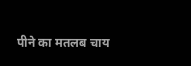पीने का मतलब चाय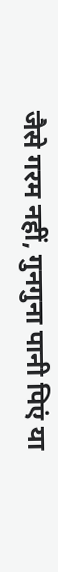जैसे गरम नहीं, गुनगुना पानी पिएं या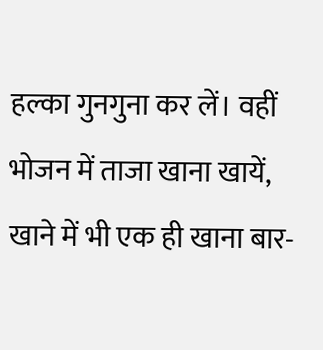हल्का गुनगुना कर लें। वहीं भोजन में ताजा खाना खायें, खाने में भी एक ही खाना बार-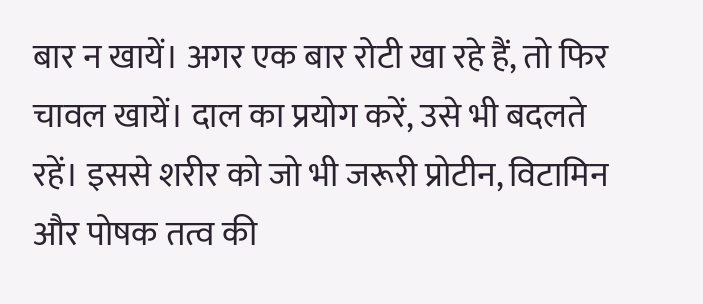बार न खायें। अगर एक बार रोटी खा रहे हैं, तो फिर चावल खायें। दाल का प्रयोग करें, उसे भी बदलते रहें। इससे शरीर को जो भी जरूरी प्रोटीन, विटामिन और पोषक तत्व की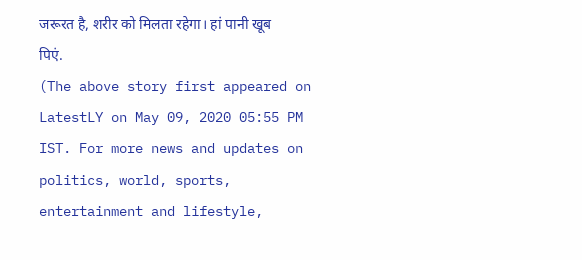जरूरत है, शरीर को मिलता रहेगा। हां पानी खूब पिएं.
(The above story first appeared on LatestLY on May 09, 2020 05:55 PM IST. For more news and updates on politics, world, sports, entertainment and lifestyle,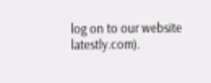log on to our website latestly.com).